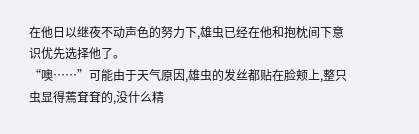在他日以继夜不动声色的努力下,雄虫已经在他和抱枕间下意识优先选择他了。
“噢……”可能由于天气原因,雄虫的发丝都贴在脸颊上,整只虫显得蔫耷耷的,没什么精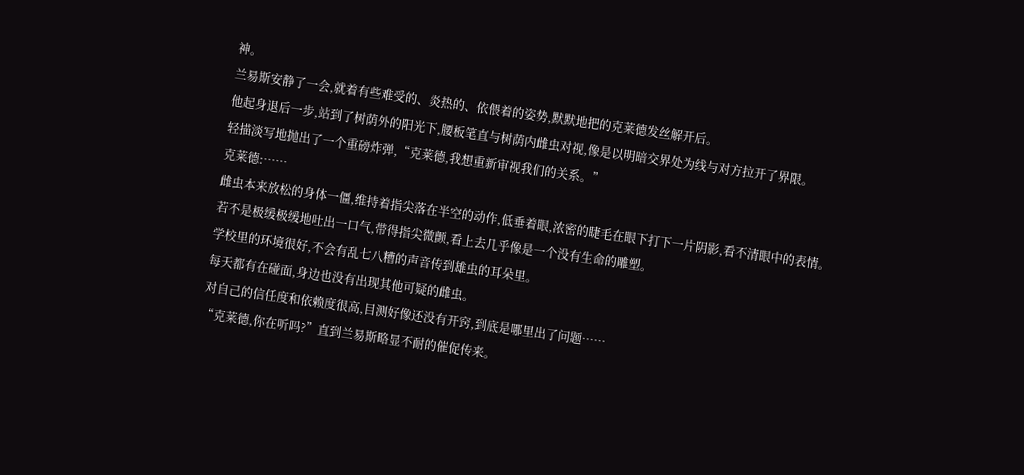神。
兰易斯安静了一会,就着有些难受的、炎热的、依偎着的姿势,默默地把的克莱德发丝解开后。
他起身退后一步,站到了树荫外的阳光下,腰板笔直与树荫内雌虫对视,像是以明暗交界处为线与对方拉开了界限。
轻描淡写地抛出了一个重磅炸弹,“克莱德,我想重新审视我们的关系。”
克莱德:……
雌虫本来放松的身体一僵,维持着指尖落在半空的动作,低垂着眼,浓密的睫毛在眼下打下一片阴影,看不清眼中的表情。
若不是极缓极缓地吐出一口气,带得指尖微颤,看上去几乎像是一个没有生命的雕塑。
学校里的环境很好,不会有乱七八糟的声音传到雄虫的耳朵里。
每天都有在碰面,身边也没有出现其他可疑的雌虫。
对自己的信任度和依赖度很高,目测好像还没有开窍,到底是哪里出了问题……
“克莱德,你在听吗?”直到兰易斯略显不耐的催促传来。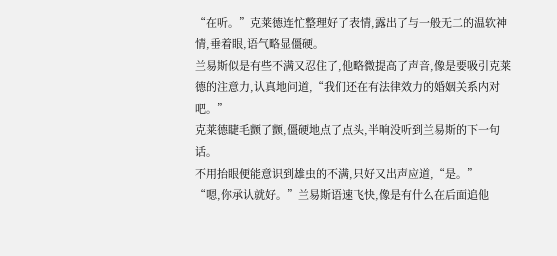“在听。”克莱德连忙整理好了表情,露出了与一般无二的温软神情,垂着眼,语气略显僵硬。
兰易斯似是有些不满又忍住了,他略微提高了声音,像是要吸引克莱德的注意力,认真地问道,“我们还在有法律效力的婚姻关系内对吧。”
克莱德睫毛颤了颤,僵硬地点了点头,半晌没听到兰易斯的下一句话。
不用抬眼便能意识到雄虫的不满,只好又出声应道,“是。”
“嗯,你承认就好。”兰易斯语速飞快,像是有什么在后面追他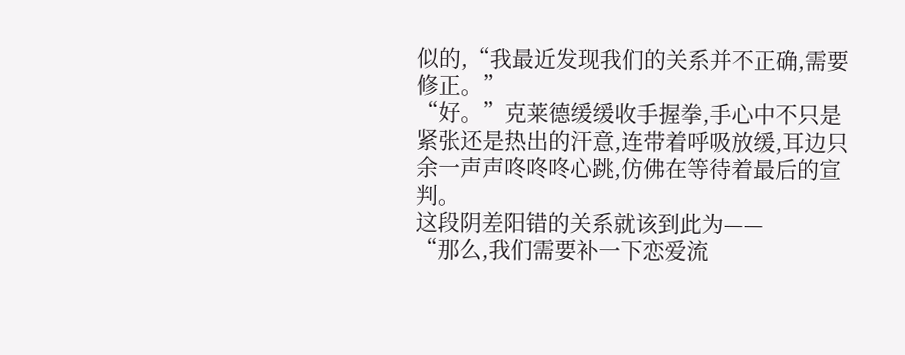似的,“我最近发现我们的关系并不正确,需要修正。”
“好。”克莱德缓缓收手握拳,手心中不只是紧张还是热出的汗意,连带着呼吸放缓,耳边只余一声声咚咚咚心跳,仿佛在等待着最后的宣判。
这段阴差阳错的关系就该到此为——
“那么,我们需要补一下恋爱流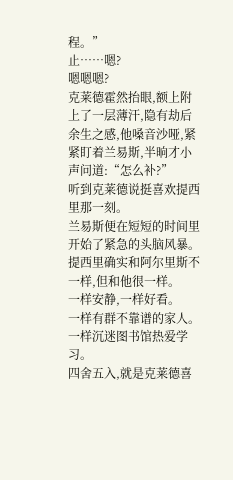程。”
止……嗯?
嗯嗯嗯?
克莱德霍然抬眼,额上附上了一层薄汗,隐有劫后余生之感,他嗓音沙哑,紧紧盯着兰易斯,半晌才小声问道:“怎么补?”
听到克莱德说挺喜欢提西里那一刻。
兰易斯便在短短的时间里开始了紧急的头脑风暴。
提西里确实和阿尔里斯不一样,但和他很一样。
一样安静,一样好看。
一样有群不靠谱的家人。
一样沉迷图书馆热爱学习。
四舍五入,就是克莱德喜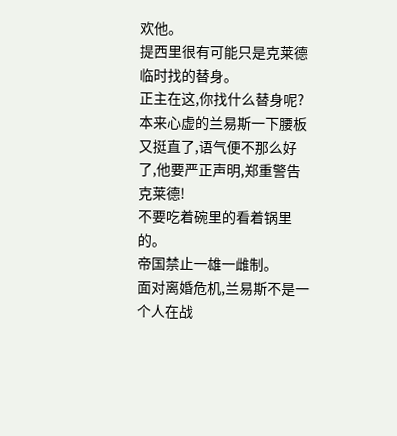欢他。
提西里很有可能只是克莱德临时找的替身。
正主在这,你找什么替身呢?
本来心虚的兰易斯一下腰板又挺直了,语气便不那么好了,他要严正声明,郑重警告克莱德!
不要吃着碗里的看着锅里的。
帝国禁止一雄一雌制。
面对离婚危机,兰易斯不是一个人在战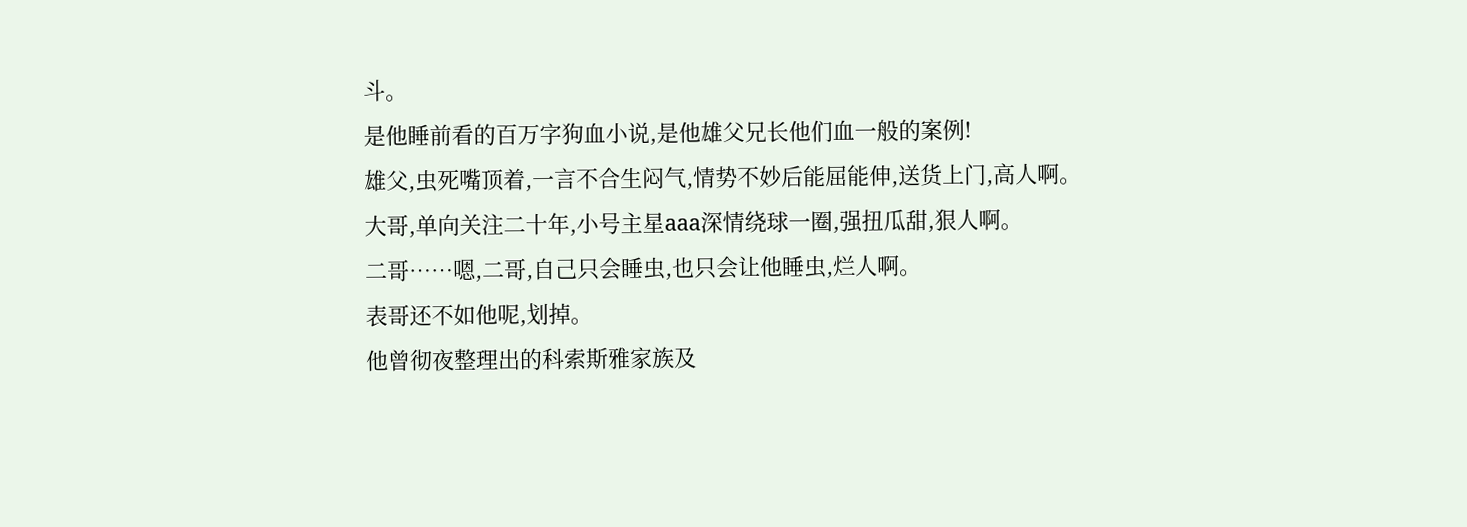斗。
是他睡前看的百万字狗血小说,是他雄父兄长他们血一般的案例!
雄父,虫死嘴顶着,一言不合生闷气,情势不妙后能屈能伸,送货上门,高人啊。
大哥,单向关注二十年,小号主星aaa深情绕球一圈,强扭瓜甜,狠人啊。
二哥……嗯,二哥,自己只会睡虫,也只会让他睡虫,烂人啊。
表哥还不如他呢,划掉。
他曾彻夜整理出的科索斯雅家族及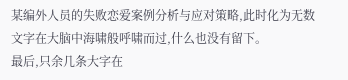某编外人员的失败恋爱案例分析与应对策略,此时化为无数文字在大脑中海啸般呼啸而过,什么也没有留下。
最后,只余几条大字在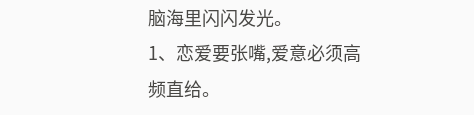脑海里闪闪发光。
1、恋爱要张嘴,爱意必须高频直给。